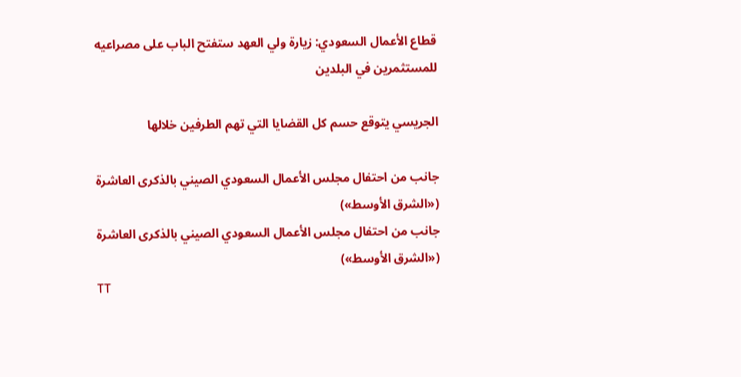قطاع الأعمال السعودي: زيارة ولي العهد ستفتح الباب على مصراعيه للمستثمرين في البلدين

الجريسي يتوقع حسم كل القضايا التي تهم الطرفين خلالها

جانب من احتفال مجلس الأعمال السعودي الصيني بالذكرى العاشرة («الشرق الأوسط»)
جانب من احتفال مجلس الأعمال السعودي الصيني بالذكرى العاشرة («الشرق الأوسط»)
TT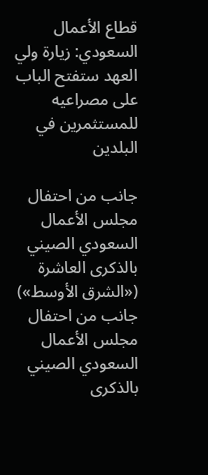قطاع الأعمال السعودي: زيارة ولي العهد ستفتح الباب على مصراعيه للمستثمرين في البلدين

جانب من احتفال مجلس الأعمال السعودي الصيني بالذكرى العاشرة («الشرق الأوسط»)
جانب من احتفال مجلس الأعمال السعودي الصيني بالذكرى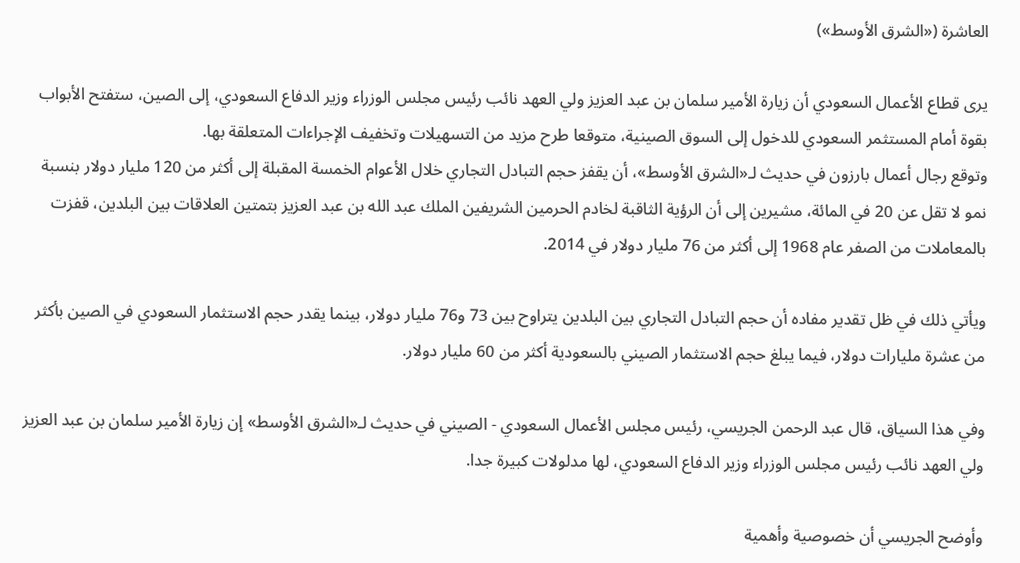العاشرة («الشرق الأوسط»)

يرى قطاع الأعمال السعودي أن زيارة الأمير سلمان بن عبد العزيز ولي العهد نائب رئيس مجلس الوزراء وزير الدفاع السعودي، إلى الصين، ستفتح الأبواب بقوة أمام المستثمر السعودي للدخول إلى السوق الصينية، متوقعا طرح مزيد من التسهيلات وتخفيف الإجراءات المتعلقة بها.
وتوقع رجال أعمال بارزون في حديث لـ«الشرق الأوسط»، أن يقفز حجم التبادل التجاري خلال الأعوام الخمسة المقبلة إلى أكثر من 120 مليار دولار بنسبة نمو لا تقل عن 20 في المائة، مشيرين إلى أن الرؤية الثاقبة لخادم الحرمين الشريفين الملك عبد الله بن عبد العزيز بتمتين العلاقات بين البلدين، قفزت بالمعاملات من الصفر عام 1968 إلى أكثر من 76 مليار دولار في 2014.

ويأتي ذلك في ظل تقدير مفاده أن حجم التبادل التجاري بين البلدين يتراوح بين 73 و76 مليار دولار، بينما يقدر حجم الاستثمار السعودي في الصين بأكثر من عشرة مليارات دولار، فيما يبلغ حجم الاستثمار الصيني بالسعودية أكثر من 60 مليار دولار.

وفي هذا السياق، قال عبد الرحمن الجريسي، رئيس مجلس الأعمال السعودي - الصيني في حديث لـ«الشرق الأوسط» إن زيارة الأمير سلمان بن عبد العزيز ولي العهد نائب رئيس مجلس الوزراء وزير الدفاع السعودي، لها مدلولات كبيرة جدا.

وأوضح الجريسي أن خصوصية وأهمية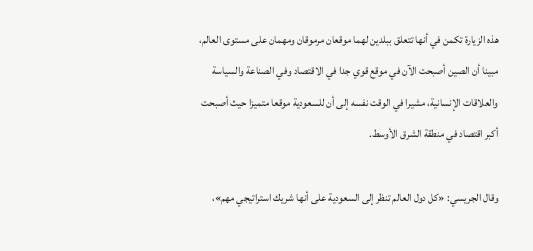هذه الزيارة تكمن في أنها تتعلق ببلدين لهما موقعان مرموقان ومهمان على مستوى العالم، مبينا أن الصين أصبحت الآن في موقع قوي جدا في الاقتصاد وفي الصناعة والسياسة والعلاقات الإنسانية، مشيرا في الوقت نفسه إلى أن للسعودية موقعا متميزا حيث أصبحت أكبر اقتصاد في منطقة الشرق الأوسط.

وقال الجريسي: «كل دول العالم تنظر إلى السعودية على أنها شريك استراتيجي مهم»،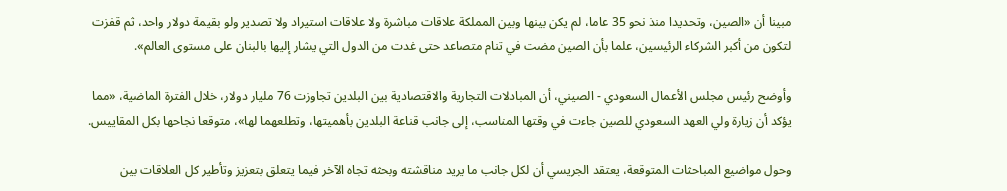مبينا أن «الصين، وتحديدا منذ نحو 35 عاما، لم يكن بينها وبين المملكة علاقات مباشرة ولا علاقات استيراد ولا تصدير ولو بقيمة دولار واحد، ثم قفزت لتكون من أكبر الشركاء الرئيسين، علما بأن الصين مضت في تنام متصاعد حتى غدت من الدول التي يشار إليها بالبنان على مستوى العالم».

وأوضح رئيس مجلس الأعمال السعودي - الصيني، أن المبادلات التجارية والاقتصادية بين البلدين تجاوزت 76 مليار دولار، خلال الفترة الماضية، «مما يؤكد أن زيارة ولي العهد السعودي للصين جاءت في وقتها المناسب، إلى جانب قناعة البلدين بأهميتها، وتطلعهما لها»، متوقعا نجاحها بكل المقاييس.

وحول مواضيع المباحثات المتوقعة، يعتقد الجريسي أن لكل جانب ما يريد مناقشته وبحثه تجاه الآخر فيما يتعلق بتعزيز وتأطير كل العلاقات بين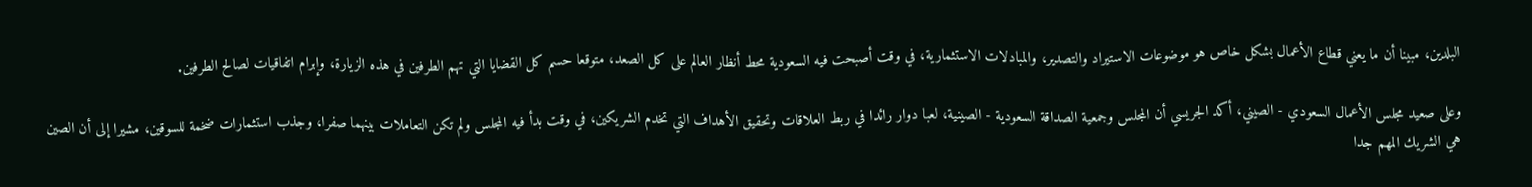البلدين، مبينا أن ما يعني قطاع الأعمال بشكل خاص هو موضوعات الاستيراد والتصدير، والمبادلات الاستثمارية، في وقت أصبحت فيه السعودية محط أنظار العالم على كل الصعد، متوقعا حسم كل القضايا التي تهم الطرفين في هذه الزيارة، وإبرام اتفاقيات لصالح الطرفين.

وعلى صعيد مجلس الأعمال السعودي - الصيني، أكد الجريسي أن المجلس وجمعية الصداقة السعودية - الصينية، لعبا دوار رائدا في ربط العلاقات وتحقيق الأهداف التي تخدم الشريكين، في وقت بدأ فيه المجلس ولم تكن التعاملات بينهما صفرا، وجذب استثمارات ضخمة للسوقين، مشيرا إلى أن الصين هي الشريك المهم جدا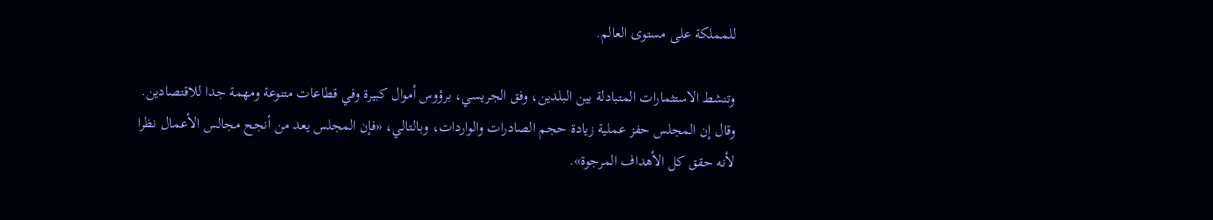للمملكة على مستوى العالم.

وتنشط الاستثمارات المتبادلة بين البلدين، وفق الجريسي، برؤوس أموال كبيرة وفي قطاعات متنوعة ومهمة جدا للاقتصادين. وقال إن المجلس حفز عملية زيادة حجم الصادرات والواردات، وبالتالي، «فإن المجلس يعد من أنجح مجالس الأعمال نظرا لأنه حقق كل الأهداف المرجوة».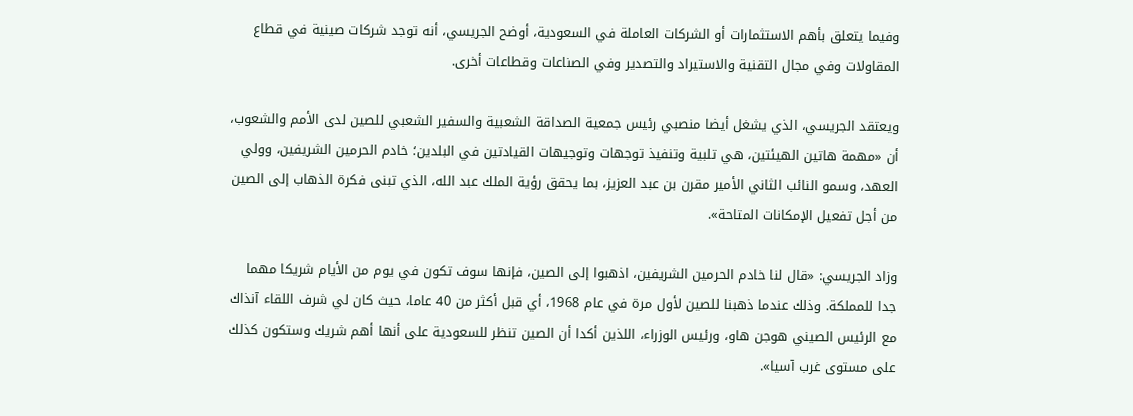وفيما يتعلق بأهم الاستثمارات أو الشركات العاملة في السعودية، أوضح الجريسي، أنه توجد شركات صينية في قطاع المقاولات وفي مجال التقنية والاستيراد والتصدير وفي الصناعات وقطاعات أخرى.

ويعتقد الجريسي، الذي يشغل أيضا منصبي رئيس جمعية الصداقة الشعبية والسفير الشعبي للصين لدى الأمم والشعوب، أن «مهمة هاتين الهيئتين، هي تلبية وتنفيذ توجهات وتوجيهات القيادتين في البلدين؛ خادم الحرمين الشريفين، وولي العهد، وسمو النائب الثاني الأمير مقرن بن عبد العزيز، بما يحقق رؤية الملك عبد الله، الذي تبنى فكرة الذهاب إلى الصين من أجل تفعيل الإمكانات المتاحة».

وزاد الجريسي: «قال لنا خادم الحرمين الشريفين، اذهبوا إلى الصين، فإنها سوف تكون في يوم من الأيام شريكا مهما جدا للمملكة. وذلك عندما ذهبنا للصين لأول مرة في عام 1968، أي قبل أكثر من 40 عاما، حيث كان لي شرف اللقاء آنذاك مع الرئيس الصيني هوجن هاو، ورئيس الوزراء، اللذين أكدا أن الصين تنظر للسعودية على أنها أهم شريك وستكون كذلك على مستوى غرب آسيا».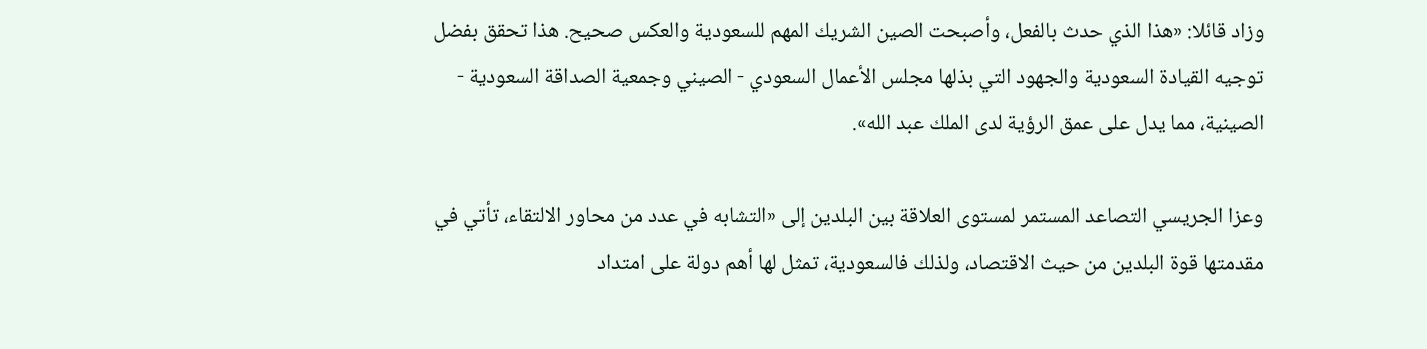وزاد قائلا: «هذا الذي حدث بالفعل، وأصبحت الصين الشريك المهم للسعودية والعكس صحيح. هذا تحقق بفضل توجيه القيادة السعودية والجهود التي بذلها مجلس الأعمال السعودي - الصيني وجمعية الصداقة السعودية - الصينية، مما يدل على عمق الرؤية لدى الملك عبد الله».

وعزا الجريسي التصاعد المستمر لمستوى العلاقة بين البلدين إلى «التشابه في عدد من محاور الالتقاء، تأتي في مقدمتها قوة البلدين من حيث الاقتصاد، ولذلك فالسعودية، تمثل لها أهم دولة على امتداد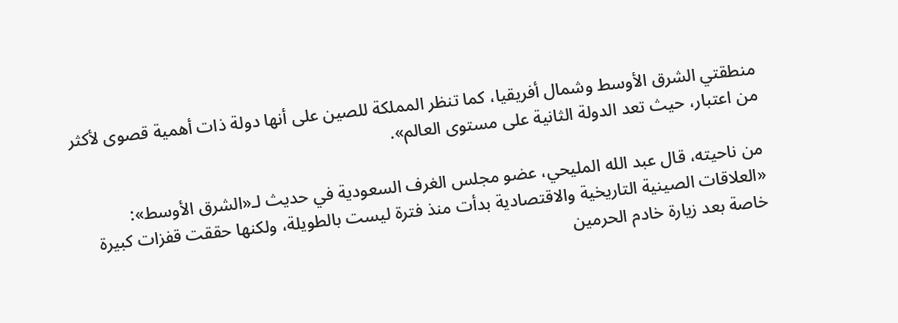منطقتي الشرق الأوسط وشمال أفريقيا، كما تنظر المملكة للصين على أنها دولة ذات أهمية قصوى لأكثر من اعتبار، حيث تعد الدولة الثانية على مستوى العالم».

من ناحيته، قال عبد الله المليحي، عضو مجلس الغرف السعودية في حديث لـ«الشرق الأوسط»: «العلاقات الصينية التاريخية والاقتصادية بدأت منذ فترة ليست بالطويلة، ولكنها حققت قفزات كبيرة خاصة بعد زيارة خادم الحرمين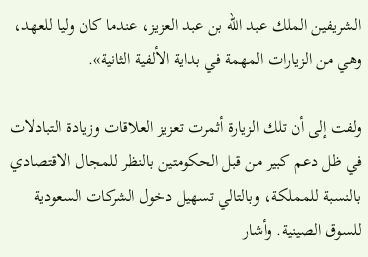الشريفين الملك عبد الله بن عبد العزيز، عندما كان وليا للعهد، وهي من الزيارات المهمة في بداية الألفية الثانية».

ولفت إلى أن تلك الزيارة أثمرت تعزيز العلاقات وزيادة التبادلات في ظل دعم كبير من قبل الحكومتين بالنظر للمجال الاقتصادي بالنسبة للمملكة، وبالتالي تسهيل دخول الشركات السعودية للسوق الصينية. وأشار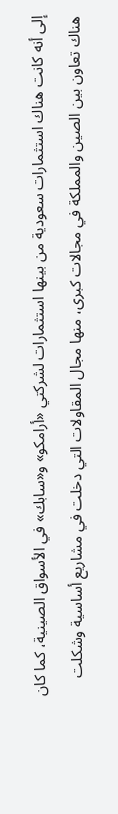إلى أنه كانت هناك استثمارات سعودية من بينها استثمارات لشركتي «أرامكو» و«سابك» في الأسواق الصينية، كما كان هناك تعاون بين الصين والمملكة في مجالات كبرى، منها مجال المقاولات التي دخلت في مشاريع أساسية وشكلت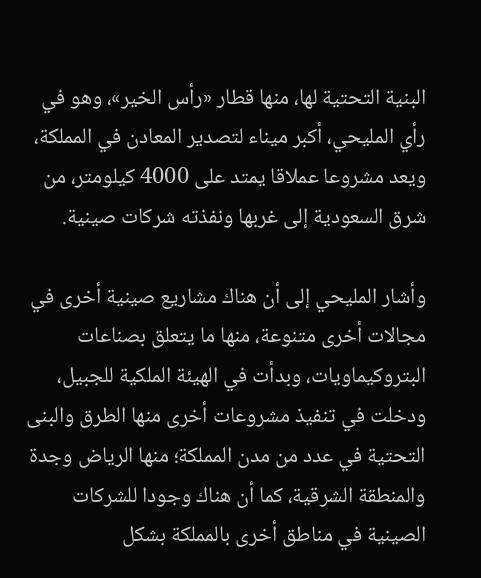البنية التحتية لها، منها قطار «رأس الخير»، وهو في رأي المليحي، أكبر ميناء لتصدير المعادن في المملكة، ويعد مشروعا عملاقا يمتد على 4000 كيلومتر، من شرق السعودية إلى غربها ونفذته شركات صينية.

وأشار المليحي إلى أن هناك مشاريع صينية أخرى في مجالات أخرى متنوعة، منها ما يتعلق بصناعات البتروكيماويات، وبدأت في الهيئة الملكية للجبيل، ودخلت في تنفيذ مشروعات أخرى منها الطرق والبنى التحتية في عدد من مدن المملكة؛ منها الرياض وجدة والمنطقة الشرقية، كما أن هناك وجودا للشركات الصينية في مناطق أخرى بالمملكة بشكل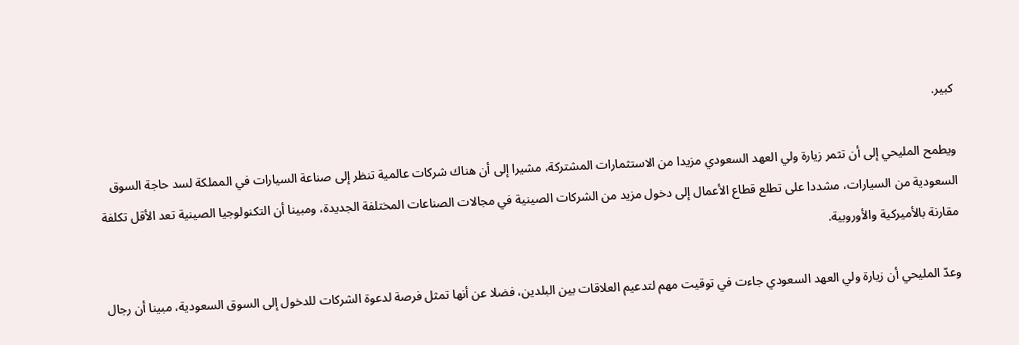كبير.

ويطمح المليحي إلى أن تثمر زيارة ولي العهد السعودي مزيدا من الاستثمارات المشتركة، مشيرا إلى أن هناك شركات عالمية تنظر إلى صناعة السيارات في المملكة لسد حاجة السوق السعودية من السيارات، مشددا على تطلع قطاع الأعمال إلى دخول مزيد من الشركات الصينية في مجالات الصناعات المختلفة الجديدة، ومبينا أن التكنولوجيا الصينية تعد الأقل تكلفة مقارنة بالأميركية والأوروبية.

وعدّ المليحي أن زيارة ولي العهد السعودي جاءت في توقيت مهم لتدعيم العلاقات بين البلدين، فضلا عن أنها تمثل فرصة لدعوة الشركات للدخول إلى السوق السعودية، مبينا أن رجال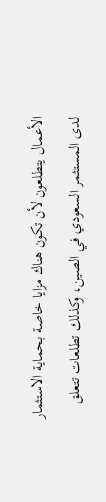الأعمال يتطلعون لأن تكون هناك مزايا خاصة بحماية الاستثمار لدى المستثمر السعودي في الصين، وكذلك تطلعات تتعلق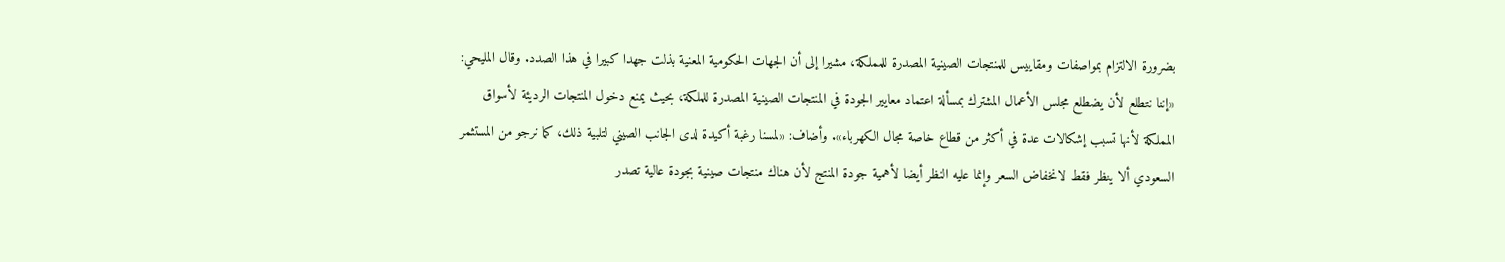بضرورة الالتزام بمواصفات ومقاييس للمنتجات الصينية المصدرة للمملكة، مشيرا إلى أن الجهات الحكومية المعنية بذلت جهدا كبيرا في هذا الصدد. وقال المليحي: «إننا نتطلع لأن يضطلع مجلس الأعمال المشترك بمسألة اعتماد معايير الجودة في المنتجات الصينية المصدرة للملكة، بحيث يمنع دخول المنتجات الرديئة لأسواق المملكة لأنها تسبب إشكالات عدة في أكثر من قطاع خاصة مجال الكهرباء». وأضاف: «لمسنا رغبة أكيدة لدى الجانب الصيني لتلبية ذلك، كما نرجو من المستثمر السعودي ألا ينظر فقط لانخفاض السعر وإنما عليه النظر أيضا لأهمية جودة المنتج لأن هناك منتجات صينية بجودة عالية تصدر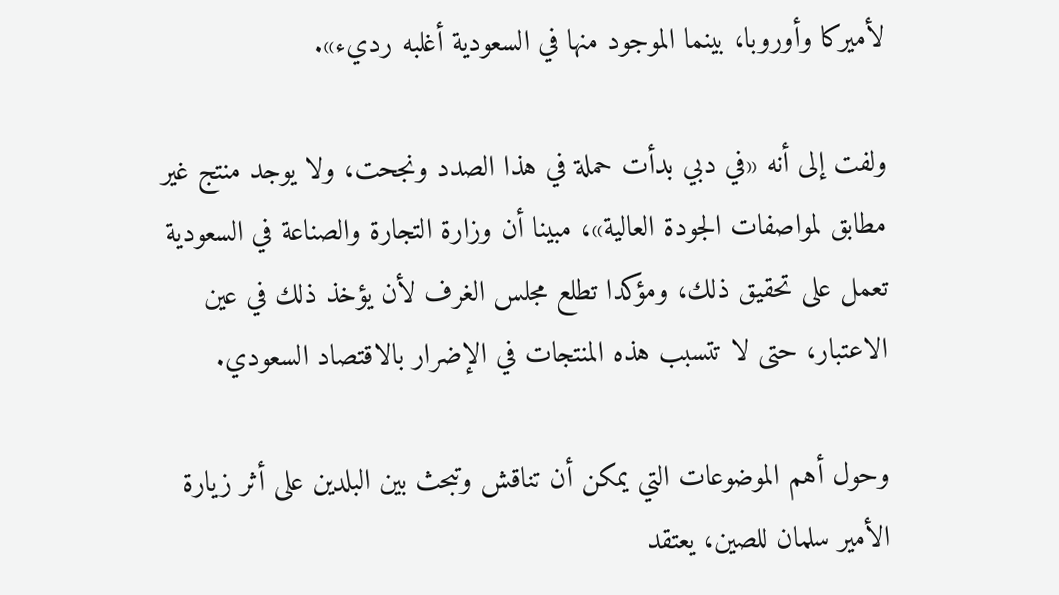لأميركا وأوروبا، بينما الموجود منها في السعودية أغلبه رديء».

ولفت إلى أنه «في دبي بدأت حملة في هذا الصدد ونجحت، ولا يوجد منتج غير مطابق لمواصفات الجودة العالية»، مبينا أن وزارة التجارة والصناعة في السعودية تعمل على تحقيق ذلك، ومؤكدا تطلع مجلس الغرف لأن يؤخذ ذلك في عين الاعتبار، حتى لا تتسبب هذه المنتجات في الإضرار بالاقتصاد السعودي.

وحول أهم الموضوعات التي يمكن أن تناقش وتبحث بين البلدين على أثر زيارة الأمير سلمان للصين، يعتقد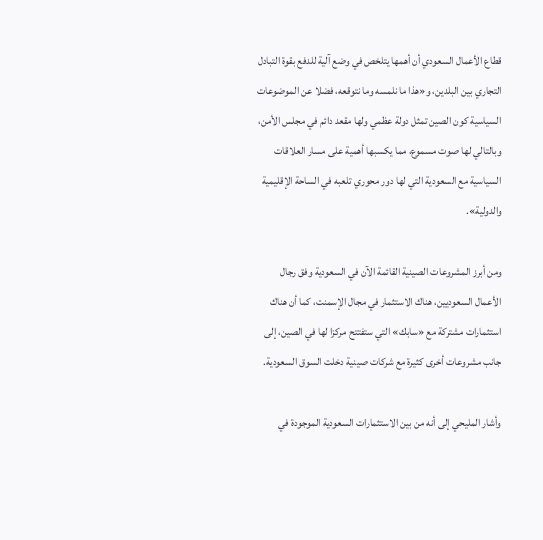قطاع الأعمال السعودي أن أهمها يتلخص في وضع آلية للدفع بقوة التبادل التجاري بين البلدين، و«هذا ما نلمسه وما نتوقعه، فضلا عن الموضوعات السياسية كون الصين تمثل دولة عظمي ولها مقعد دائم في مجلس الأمن، وبالتالي لها صوت مسموع، مما يكسبها أهمية على مسار العلاقات السياسية مع السعودية التي لها دور محوري تلعبه في الساحة الإقليمية والدولية».

ومن أبرز المشروعات الصينية القائمة الآن في السعودية وفق رجال الأعمال السعوديين، هناك الاستثمار في مجال الإسمنت، كما أن هناك استثمارات مشتركة مع «سابك» التي ستفتتح مركزا لها في الصين، إلى جانب مشروعات أخرى كثيرة مع شركات صينية دخلت السوق السعودية.

وأشار المليحي إلى أنه من بين الاستثمارات السعودية الموجودة في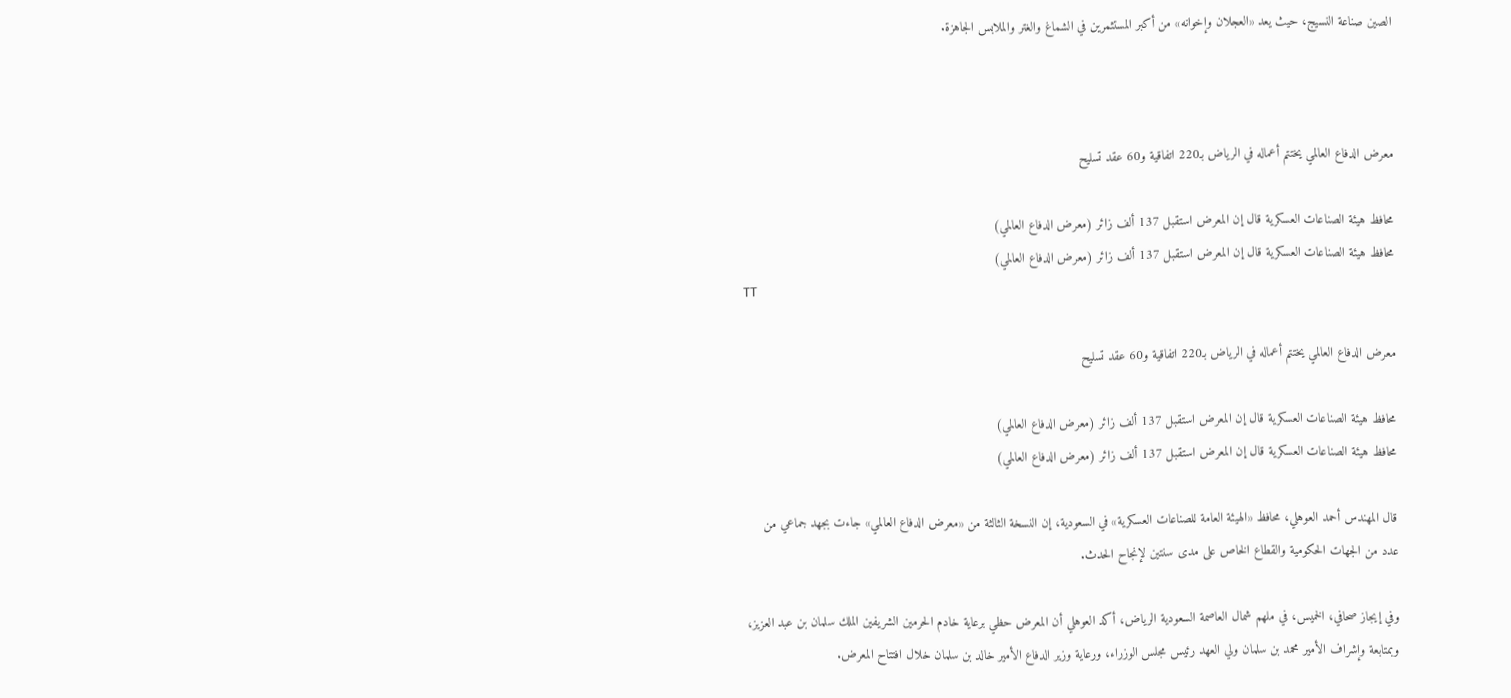الصين صناعة النسيج، حيث يعد «العجلان وإخوانه» من أكبر المستثمرين في الشماغ والغتر والملابس الجاهزة.



معرض الدفاع العالمي يختتم أعماله في الرياض بـ220 اتفاقية و60 عقد تسليح

محافظ هيئة الصناعات العسكرية قال إن المعرض استقبل 137 ألف زائر (معرض الدفاع العالمي)
محافظ هيئة الصناعات العسكرية قال إن المعرض استقبل 137 ألف زائر (معرض الدفاع العالمي)
TT

معرض الدفاع العالمي يختتم أعماله في الرياض بـ220 اتفاقية و60 عقد تسليح

محافظ هيئة الصناعات العسكرية قال إن المعرض استقبل 137 ألف زائر (معرض الدفاع العالمي)
محافظ هيئة الصناعات العسكرية قال إن المعرض استقبل 137 ألف زائر (معرض الدفاع العالمي)

قال المهندس أحمد العوهلي، محافظ «الهيئة العامة للصناعات العسكرية» في السعودية، إن النسخة الثالثة من «معرض الدفاع العالمي» جاءت بجهد جماعي من عدد من الجهات الحكومية والقطاع الخاص على مدى سنتين لإنجاح الحدث.

وفي إيجاز صحافي، الخميس، في ملهم شمال العاصمة السعودية الرياض، أكد العوهلي أن المعرض حظي برعاية خادم الحرمين الشريفين الملك سلمان بن عبد العزيز، وبمتابعة وإشراف الأمير محمد بن سلمان ولي العهد رئيس مجلس الوزراء، ورعاية وزير الدفاع الأمير خالد بن سلمان خلال افتتاح المعرض.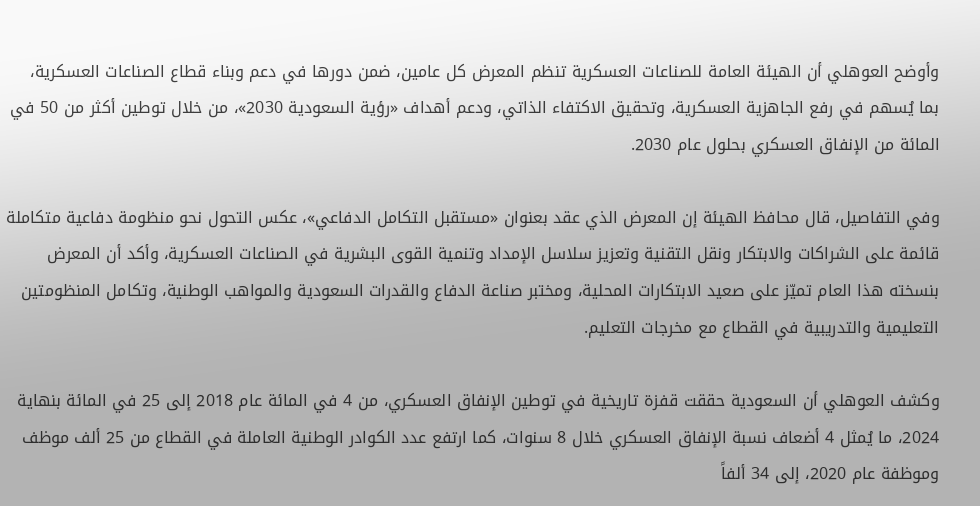وأوضح العوهلي أن الهيئة العامة للصناعات العسكرية تنظم المعرض كل عامين، ضمن دورها في دعم وبناء قطاع الصناعات العسكرية، بما يُسهم في رفع الجاهزية العسكرية، وتحقيق الاكتفاء الذاتي، ودعم أهداف «رؤية السعودية 2030»، من خلال توطين أكثر من 50 في المائة من الإنفاق العسكري بحلول عام 2030.

وفي التفاصيل، قال محافظ الهيئة إن المعرض الذي عقد بعنوان «مستقبل التكامل الدفاعي»، عكس التحول نحو منظومة دفاعية متكاملة قائمة على الشراكات والابتكار ونقل التقنية وتعزيز سلاسل الإمداد وتنمية القوى البشرية في الصناعات العسكرية، وأكد أن المعرض بنسخته هذا العام تميّز على صعيد الابتكارات المحلية، ومختبر صناعة الدفاع والقدرات السعودية والمواهب الوطنية، وتكامل المنظومتين التعليمية والتدريبية في القطاع مع مخرجات التعليم.

وكشف العوهلي أن السعودية حققت قفزة تاريخية في توطين الإنفاق العسكري، من 4 في المائة عام 2018 إلى 25 في المائة بنهاية 2024، ما يُمثل 4 أضعاف نسبة الإنفاق العسكري خلال 8 سنوات، كما ارتفع عدد الكوادر الوطنية العاملة في القطاع من 25 ألف موظف وموظفة عام 2020، إلى 34 ألفاً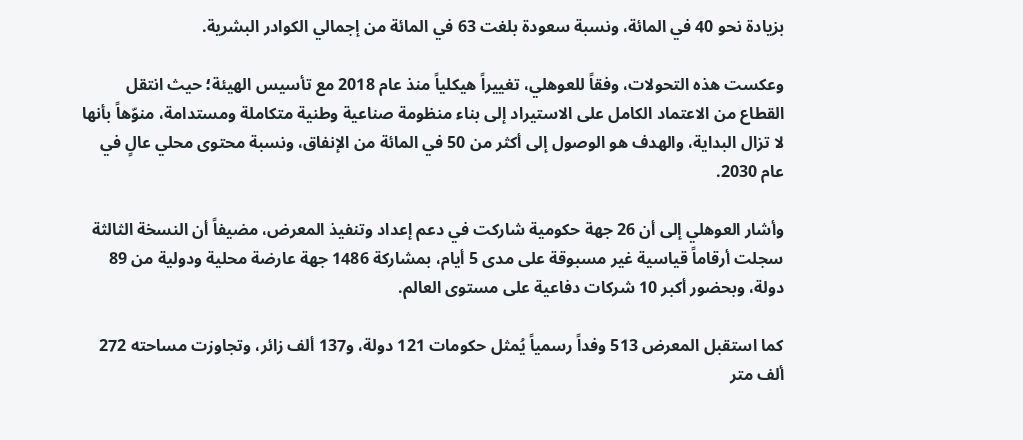بزيادة نحو 40 في المائة، ونسبة سعودة بلغت 63 في المائة من إجمالي الكوادر البشرية.

وعكست هذه التحولات، وفقاً للعوهلي، تغييراً هيكلياً منذ عام 2018 مع تأسيس الهيئة؛ حيث انتقل القطاع من الاعتماد الكامل على الاستيراد إلى بناء منظومة صناعية وطنية متكاملة ومستدامة، منوّهاً بأنها لا تزال البداية، والهدف هو الوصول إلى أكثر من 50 في المائة من الإنفاق، ونسبة محتوى محلي عالٍ في عام 2030.

وأشار العوهلي إلى أن 26 جهة حكومية شاركت في دعم إعداد وتنفيذ المعرض، مضيفاً أن النسخة الثالثة سجلت أرقاماً قياسية غير مسبوقة على مدى 5 أيام، بمشاركة 1486 جهة عارضة محلية ودولية من 89 دولة، وبحضور أكبر 10 شركات دفاعية على مستوى العالم.

كما استقبل المعرض 513 وفداً رسمياً يُمثل حكومات 121 دولة، و137 ألف زائر، وتجاوزت مساحته 272 ألف متر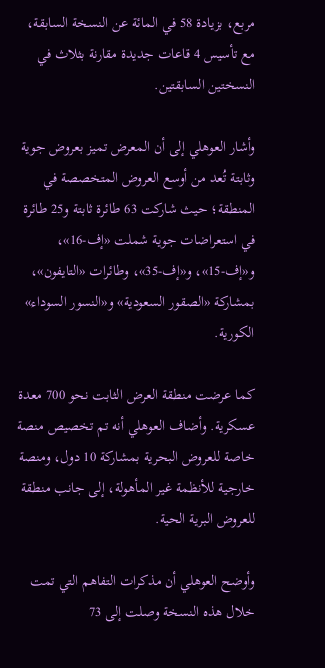مربع، بزيادة 58 في المائة عن النسخة السابقة، مع تأسيس 4 قاعات جديدة مقارنة بثلاث في النسختين السابقتين.

وأشار العوهلي إلى أن المعرض تميز بعروض جوية وثابتة تُعد من أوسع العروض المتخصصة في المنطقة؛ حيث شاركت 63 طائرة ثابتة و25 طائرة في استعراضات جوية شملت «إف-16»، و«إف-15»، و«إف-35»، وطائرات «التايفون»، بمشاركة «الصقور السعودية» و«النسور السوداء» الكورية.

كما عرضت منطقة العرض الثابت نحو 700 معدة عسكرية. وأضاف العوهلي أنه تم تخصيص منصة خاصة للعروض البحرية بمشاركة 10 دول، ومنصة خارجية للأنظمة غير المأهولة، إلى جانب منطقة للعروض البرية الحية.

وأوضح العوهلي أن مذكرات التفاهم التي تمت خلال هذه النسخة وصلت إلى 73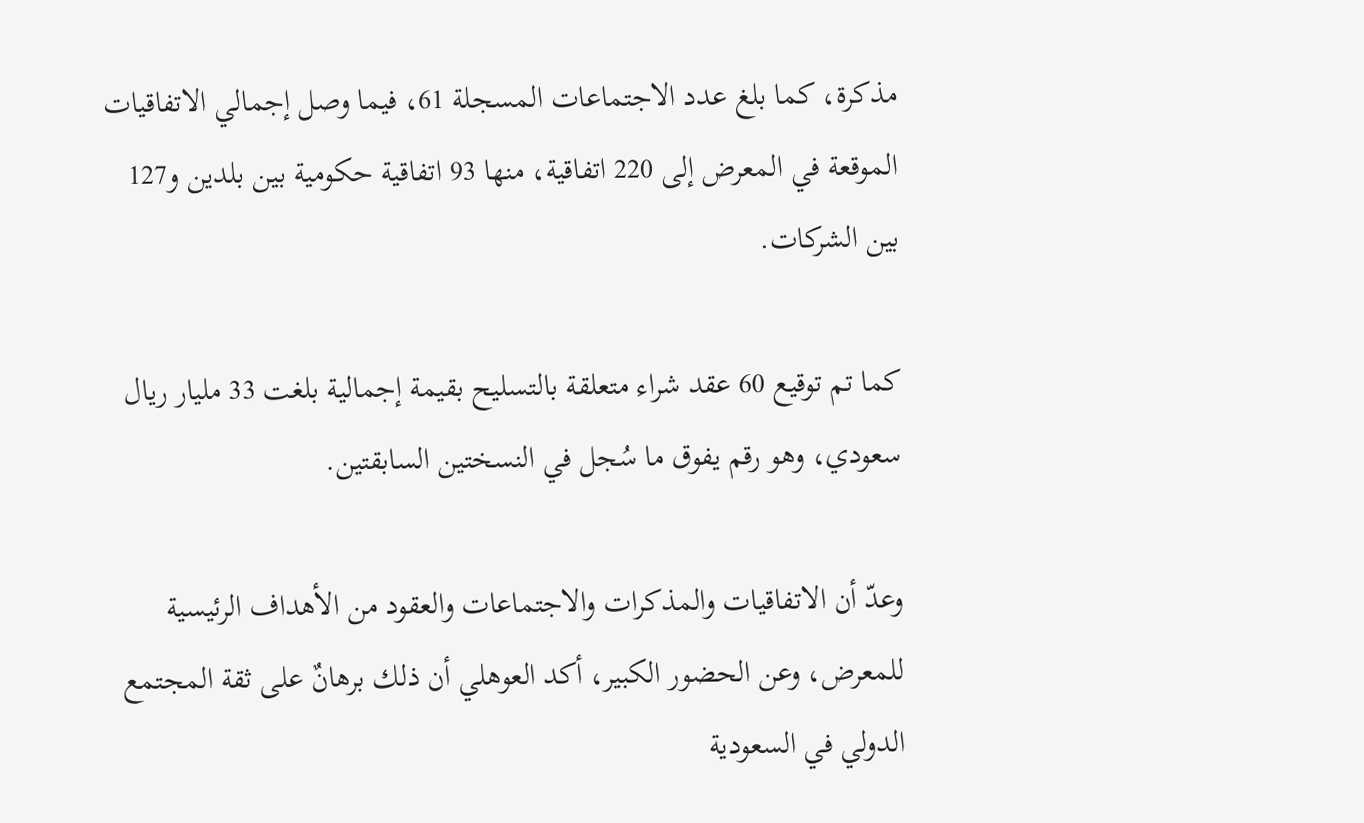مذكرة، كما بلغ عدد الاجتماعات المسجلة 61، فيما وصل إجمالي الاتفاقيات الموقعة في المعرض إلى 220 اتفاقية، منها 93 اتفاقية حكومية بين بلدين و127 بين الشركات.

كما تم توقيع 60 عقد شراء متعلقة بالتسليح بقيمة إجمالية بلغت 33 مليار ريال سعودي، وهو رقم يفوق ما سُجل في النسختين السابقتين.

وعدّ أن الاتفاقيات والمذكرات والاجتماعات والعقود من الأهداف الرئيسية للمعرض، وعن الحضور الكبير، أكد العوهلي أن ذلك برهانٌ على ثقة المجتمع الدولي في السعودية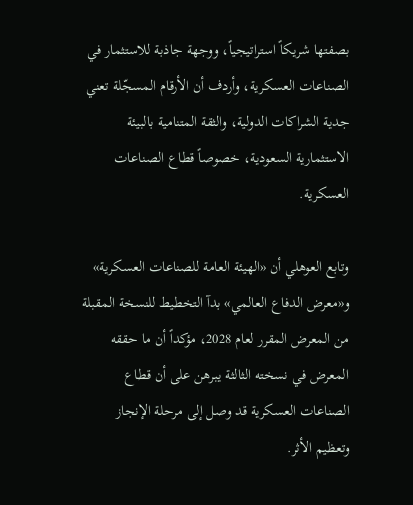بصفتها شريكاً استراتيجياً، ووجهة جاذبة للاستثمار في الصناعات العسكرية، وأردف أن الأرقام المسجّلة تعني جدية الشراكات الدولية، والثقة المتنامية بالبيئة الاستثمارية السعودية، خصوصاً قطاع الصناعات العسكرية.

وتابع العوهلي أن «الهيئة العامة للصناعات العسكرية» و«معرض الدفاع العالمي» بدآ التخطيط للنسخة المقبلة من المعرض المقرر لعام 2028، مؤكداً أن ما حققه المعرض في نسخته الثالثة يبرهن على أن قطاع الصناعات العسكرية قد وصل إلى مرحلة الإنجاز وتعظيم الأثر.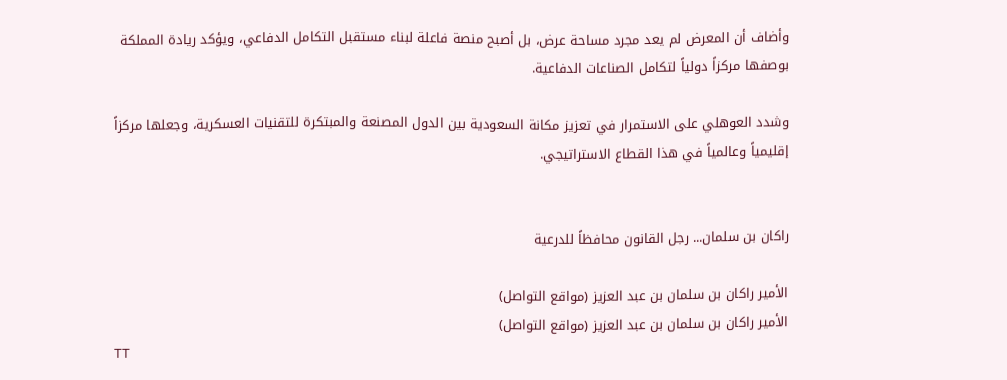وأضاف أن المعرض لم يعد مجرد مساحة عرض، بل أصبح منصة فاعلة لبناء مستقبل التكامل الدفاعي، ويؤكد ريادة المملكة بوصفها مركزاً دولياً لتكامل الصناعات الدفاعية.

وشدد العوهلي على الاستمرار في تعزيز مكانة السعودية بين الدول المصنعة والمبتكرة للتقنيات العسكرية، وجعلها مركزاً إقليمياً وعالمياً في هذا القطاع الاستراتيجي.


راكان بن سلمان... رجل القانون محافظاً للدرعية

الأمير راكان بن سلمان بن عبد العزيز (مواقع التواصل)
الأمير راكان بن سلمان بن عبد العزيز (مواقع التواصل)
TT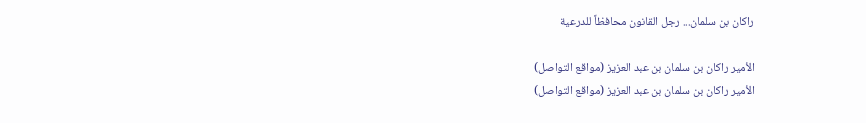راكان بن سلمان... رجل القانون محافظاً للدرعية

الأمير راكان بن سلمان بن عبد العزيز (مواقع التواصل)
الأمير راكان بن سلمان بن عبد العزيز (مواقع التواصل)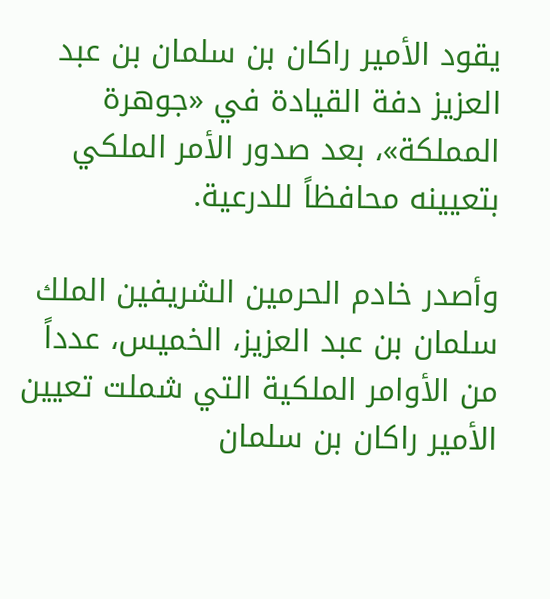يقود الأمير راكان بن سلمان بن عبد العزيز دفة القيادة في «جوهرة المملكة»، بعد صدور الأمر الملكي بتعيينه محافظاً للدرعية.

وأصدر خادم الحرمين الشريفين الملك سلمان بن عبد العزيز، الخميس، عدداً من الأوامر الملكية التي شملت تعيين الأمير راكان بن سلمان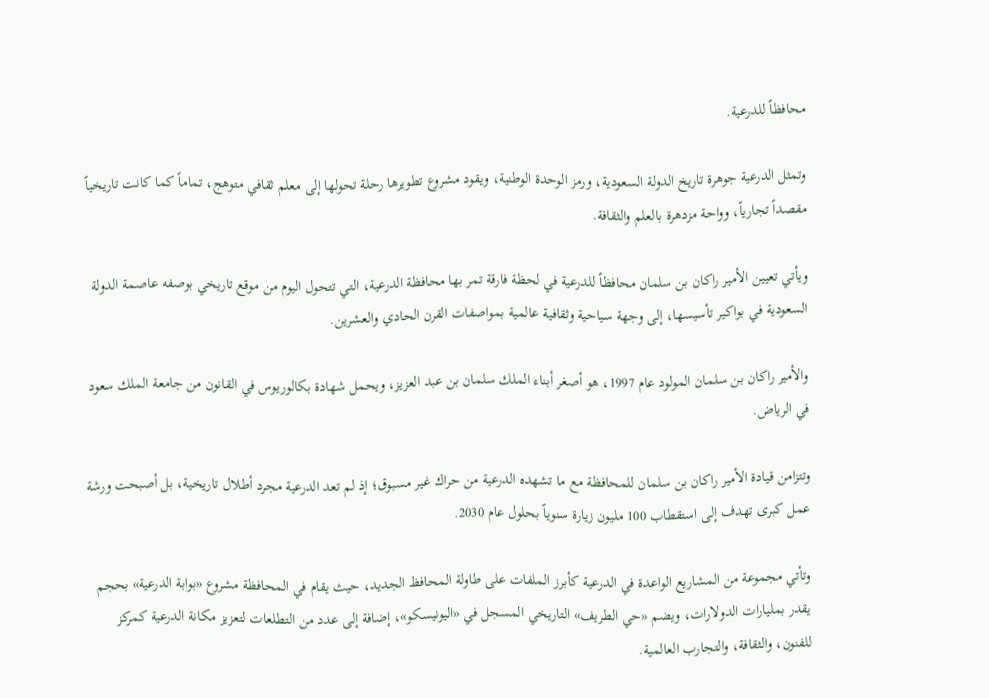محافظاً للدرعية.

وتمثل الدرعية جوهرة تاريخ الدولة السعودية، ورمز الوحدة الوطنية، ويقود مشروع تطويرها رحلة تحولها إلى معلم ثقافي متوهج، تماماً كما كانت تاريخياً مقصداً تجارياً، وواحة مزدهرة بالعلم والثقافة.

ويأتي تعيين الأمير راكان بن سلمان محافظاً للدرعية في لحظة فارقة تمر بها محافظة الدرعية، التي تتحول اليوم من موقع تاريخي بوصفه عاصمة الدولة السعودية في بواكير تأسيسها، إلى وجهة سياحية وثقافية عالمية بمواصفات القرن الحادي والعشرين.

والأمير راكان بن سلمان المولود عام 1997، هو أصغر أبناء الملك سلمان بن عبد العزيز، ويحمل شهادة بكالوريوس في القانون من جامعة الملك سعود في الرياض.

وتتزامن قيادة الأمير راكان بن سلمان للمحافظة مع ما تشهده الدرعية من حراك غير مسبوق؛ إذ لم تعد الدرعية مجرد أطلال تاريخية، بل أصبحت ورشة عمل كبرى تهدف إلى استقطاب 100 مليون زيارة سنوياً بحلول عام 2030.

وتأتي مجموعة من المشاريع الواعدة في الدرعية كأبرز الملفات على طاولة المحافظ الجديد، حيث يقام في المحافظة مشروع «بوابة الدرعية» بحجم يقدر بمليارات الدولارات، ويضم «حي الطريف» التاريخي المسجل في «اليونيسكو»، إضافة إلى عدد من التطلعات لتعزيز مكانة الدرعية كمركز للفنون، والثقافة، والتجارب العالمية.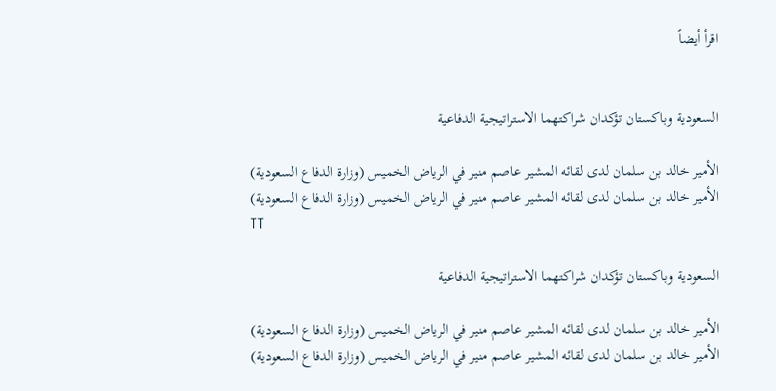اقرأ أيضاً


السعودية وباكستان تؤكدان شراكتهما الاستراتيجية الدفاعية

الأمير خالد بن سلمان لدى لقائه المشير عاصم منير في الرياض الخميس (وزارة الدفاع السعودية)
الأمير خالد بن سلمان لدى لقائه المشير عاصم منير في الرياض الخميس (وزارة الدفاع السعودية)
TT

السعودية وباكستان تؤكدان شراكتهما الاستراتيجية الدفاعية

الأمير خالد بن سلمان لدى لقائه المشير عاصم منير في الرياض الخميس (وزارة الدفاع السعودية)
الأمير خالد بن سلمان لدى لقائه المشير عاصم منير في الرياض الخميس (وزارة الدفاع السعودية)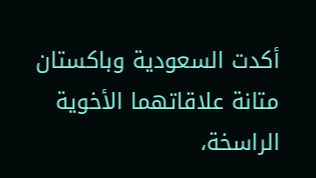أكدت السعودية وباكستان متانة علاقاتهما الأخوية الراسخة،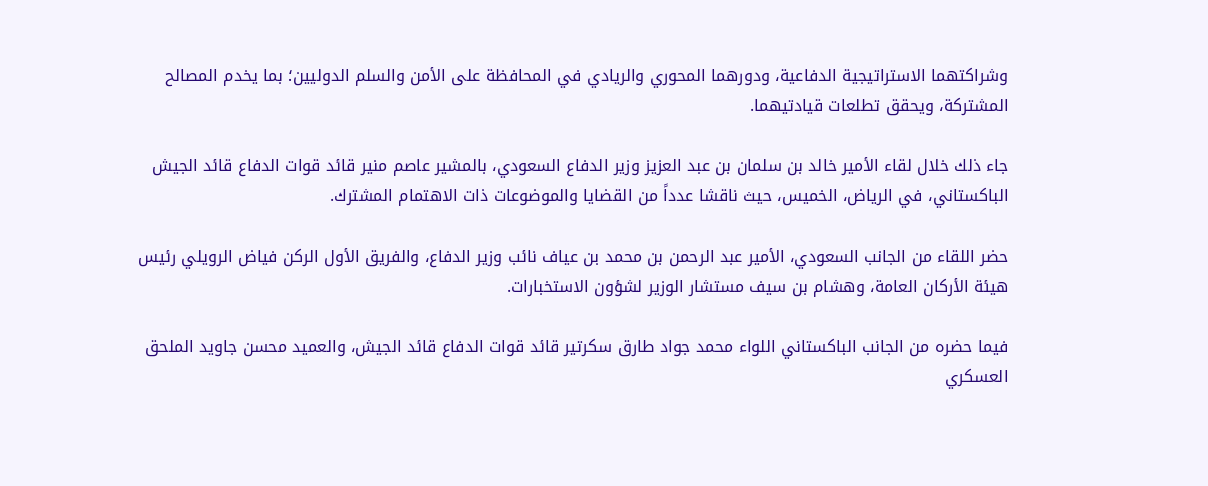وشراكتهما الاستراتيجية الدفاعية، ودورهما المحوري والريادي في المحافظة على الأمن والسلم الدوليين؛ بما يخدم المصالح المشتركة، ويحقق تطلعات قيادتيهما.

جاء ذلك خلال لقاء الأمير خالد بن سلمان بن عبد العزيز وزير الدفاع السعودي، بالمشير عاصم منير قائد قوات الدفاع قائد الجيش الباكستاني، في الرياض، الخميس، حيث ناقشا عدداً من القضايا والموضوعات ذات الاهتمام المشترك.

حضر اللقاء من الجانب السعودي، الأمير عبد الرحمن بن محمد بن عياف نائب وزير الدفاع، والفريق الأول الركن فياض الرويلي رئيس هيئة الأركان العامة، وهشام بن سيف مستشار الوزير لشؤون الاستخبارات.

فيما حضره من الجانب الباكستاني اللواء محمد جواد طارق سكرتير قائد قوات الدفاع قائد الجيش، والعميد محسن جاويد الملحق العسكري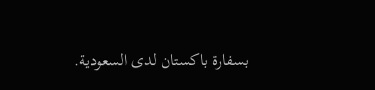بسفارة باكستان لدى السعودية.